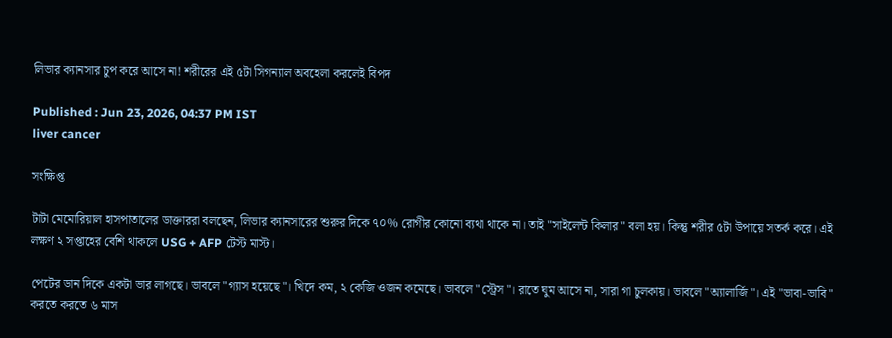লিভার ক্যানসার চুপ করে আসে না! শরীরের এই ৫টা সিগন্যাল অবহেলা করলেই বিপদ

Published : Jun 23, 2026, 04:37 PM IST
liver cancer

সংক্ষিপ্ত

টাটা মেমোরিয়াল হাসপাতালের ডাক্তাররা বলছেন, লিভার ক্যানসারের শুরুর দিকে ৭০% রোগীর কোনো ব্যথা থাকে না। তাই "সাইলেন্ট কিলার" বলা হয়। কিন্তু শরীর ৫টা উপায়ে সতর্ক করে। এই লক্ষণ ২ সপ্তাহের বেশি থাকলে USG + AFP টেস্ট মাস্ট।

পেটের ডান দিকে একটা ভার লাগছে। ভাবলে "গ্যাস হয়েছে"। খিদে কম, ২ কেজি ওজন কমেছে। ভাবলে "স্ট্রেস"। রাতে ঘুম আসে না, সারা গা চুলকায়। ভাবলে "অ্যালার্জি"। এই "ভাবা-ভাবি" করতে করতে ৬ মাস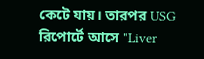কেটে যায়। তারপর USG রিপোর্টে আসে "Liver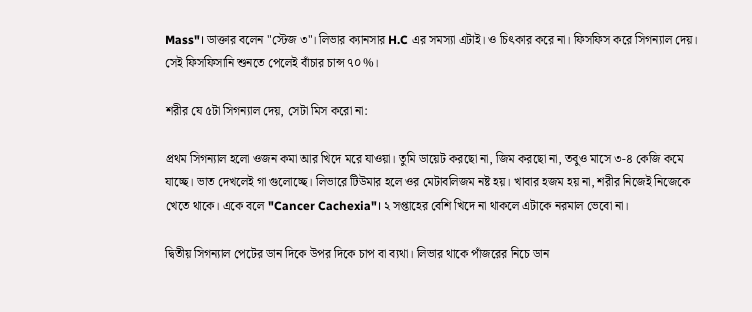Mass"। ডাক্তার বলেন "স্টেজ ৩"। লিভার ক্যানসার H.C এর সমস্যা এটাই। ও চিৎকার করে না। ফিসফিস করে সিগন্যাল দেয়। সেই ফিসফিসানি শুনতে পেলেই বাঁচার চান্স ৭০%।

শরীর যে ৫টা সিগন্যাল দেয়, সেটা মিস করো না:

প্রথম সিগন্যাল হলো ওজন কমা আর খিদে মরে যাওয়া। তুমি ডায়েট করছো না, জিম করছো না, তবুও মাসে ৩-৪ কেজি কমে যাচ্ছে। ভাত দেখলেই গা গুলোচ্ছে। লিভারে টিউমার হলে ওর মেটাবলিজম নষ্ট হয়। খাবার হজম হয় না, শরীর নিজেই নিজেকে খেতে থাকে। একে বলে "Cancer Cachexia"। ২ সপ্তাহের বেশি খিদে না থাকলে এটাকে নরমাল ভেবো না।

দ্বিতীয় সিগন্যাল পেটের ডান দিকে উপর দিকে চাপ বা ব্যথা। লিভার থাকে পাঁজরের নিচে ডান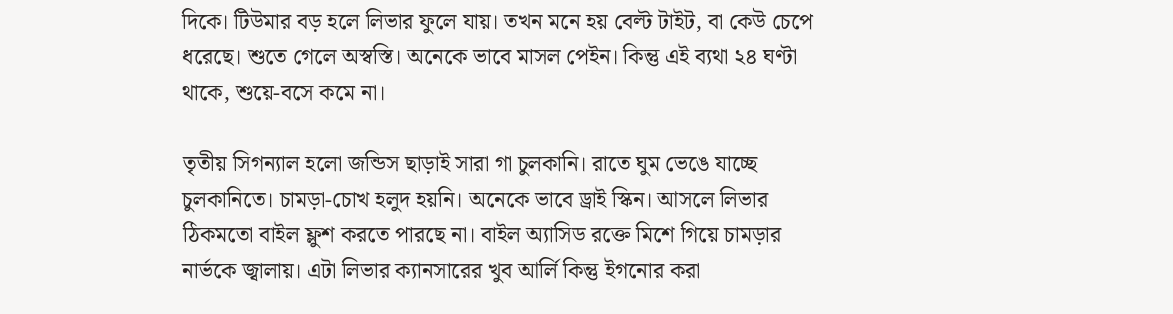দিকে। টিউমার বড় হলে লিভার ফুলে যায়। তখন মনে হয় বেল্ট টাইট, বা কেউ চেপে ধরেছে। শুতে গেলে অস্বস্তি। অনেকে ভাবে মাসল পেইন। কিন্তু এই ব্যথা ২৪ ঘণ্টা থাকে, শুয়ে-বসে কমে না।

তৃতীয় সিগন্যাল হলো জন্ডিস ছাড়াই সারা গা চুলকানি। রাতে ঘুম ভেঙে যাচ্ছে চুলকানিতে। চামড়া-চোখ হলুদ হয়নি। অনেকে ভাবে ড্রাই স্কিন। আসলে লিভার ঠিকমতো বাইল ফ্লুশ করতে পারছে না। বাইল অ্যাসিড রক্তে মিশে গিয়ে চামড়ার নার্ভকে জ্বালায়। এটা লিভার ক্যানসারের খুব আর্লি কিন্তু ইগনোর করা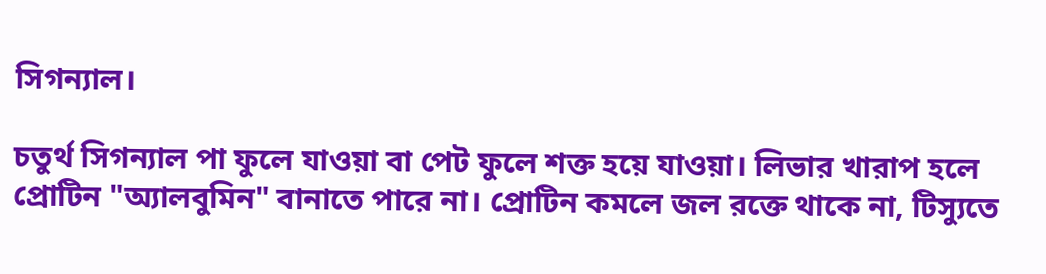সিগন্যাল।

চতুর্থ সিগন্যাল পা ফুলে যাওয়া বা পেট ফুলে শক্ত হয়ে যাওয়া। লিভার খারাপ হলে প্রোটিন "অ্যালবুমিন" বানাতে পারে না। প্রোটিন কমলে জল রক্তে থাকে না, টিস্যুতে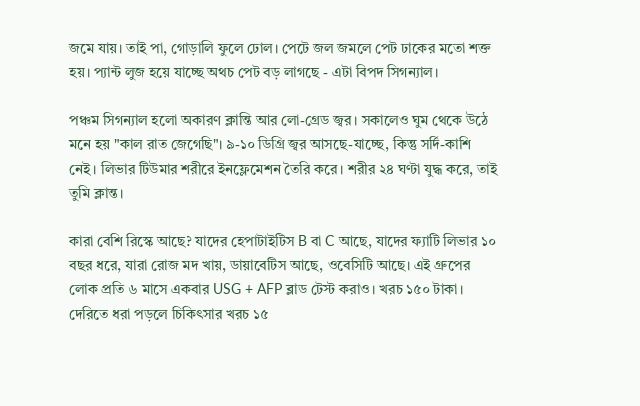জমে যায়। তাই পা, গোড়ালি ফুলে ঢোল। পেটে জল জমলে পেট ঢাকের মতো শক্ত হয়। প্যান্ট লুজ হয়ে যাচ্ছে অথচ পেট বড় লাগছে - এটা বিপদ সিগন্যাল।

পঞ্চম সিগন্যাল হলো অকারণ ক্লান্তি আর লো-গ্রেড জ্বর। সকালেও ঘুম থেকে উঠে মনে হয় "কাল রাত জেগেছি"। ৯-১০ ডিগ্রি জ্বর আসছে-যাচ্ছে, কিন্তু সর্দি-কাশি নেই। লিভার টিউমার শরীরে ইনফ্লেমেশন তৈরি করে। শরীর ২৪ ঘণ্টা যুদ্ধ করে, তাই তুমি ক্লান্ত।

কারা বেশি রিস্কে আছে? যাদের হেপাটাইটিস B বা C আছে, যাদের ফ্যাটি লিভার ১০ বছর ধরে, যারা রোজ মদ খায়, ডায়াবেটিস আছে, ওবেসিটি আছে। এই গ্রুপের লোক প্রতি ৬ মাসে একবার USG + AFP ব্লাড টেস্ট করাও। খরচ ১৫০ টাকা। দেরিতে ধরা পড়লে চিকিৎসার খরচ ১৫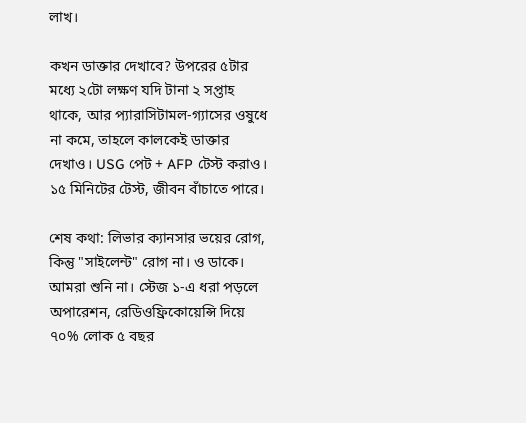লাখ।

কখন ডাক্তার দেখাবে? উপরের ৫টার মধ্যে ২টো লক্ষণ যদি টানা ২ সপ্তাহ থাকে, আর প্যারাসিটামল-গ্যাসের ওষুধে না কমে, তাহলে কালকেই ডাক্তার দেখাও। USG পেট + AFP টেস্ট করাও। ১৫ মিনিটের টেস্ট, জীবন বাঁচাতে পারে।

শেষ কথা: লিভার ক্যানসার ভয়ের রোগ, কিন্তু "সাইলেন্ট" রোগ না। ও ডাকে। আমরা শুনি না। স্টেজ ১-এ ধরা পড়লে অপারেশন, রেডিওফ্রিকোয়েন্সি দিয়ে ৭০% লোক ৫ বছর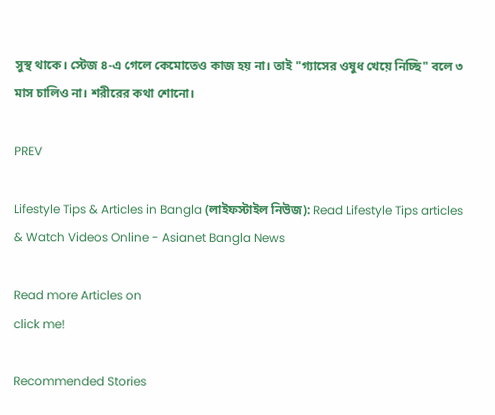সুস্থ থাকে। স্টেজ ৪-এ গেলে কেমোতেও কাজ হয় না। তাই "গ্যাসের ওষুধ খেয়ে নিচ্ছি" বলে ৩ মাস চালিও না। শরীরের কথা শোনো।

PREV

Lifestyle Tips & Articles in Bangla (লাইফস্টাইল নিউজ): Read Lifestyle Tips articles & Watch Videos Online - Asianet Bangla News

Read more Articles on
click me!

Recommended Stories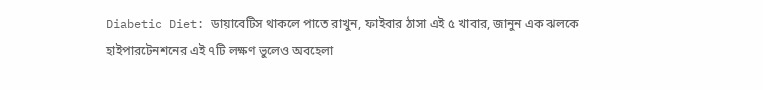Diabetic Diet: ডায়াবেটিস থাকলে পাতে রাখুন, ফাইবার ঠাসা এই ৫ খাবার, জানুন এক ঝলকে
হাইপারটেনশনের এই ৭টি লক্ষণ ভুলেও অবহেলা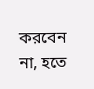করবেন না, হতে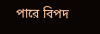পারে বিপদ